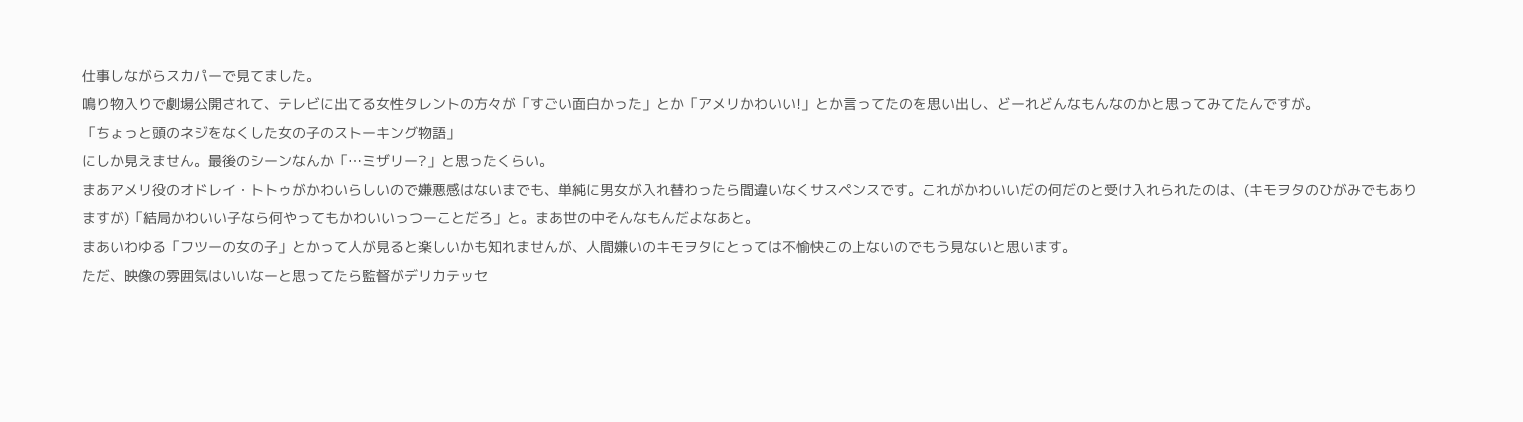仕事しながらスカパーで見てました。
鳴り物入りで劇場公開されて、テレビに出てる女性タレントの方々が「すごい面白かった」とか「アメリかわいい!」とか言ってたのを思い出し、どーれどんなもんなのかと思ってみてたんですが。
「ちょっと頭のネジをなくした女の子のストーキング物語」
にしか見えません。最後のシーンなんか「…ミザリー?」と思ったくらい。
まあアメリ役のオドレイ・トトゥがかわいらしいので嫌悪感はないまでも、単純に男女が入れ替わったら間違いなくサスペンスです。これがかわいいだの何だのと受け入れられたのは、(キモヲタのひがみでもありますが)「結局かわいい子なら何やってもかわいいっつーことだろ」と。まあ世の中そんなもんだよなあと。
まあいわゆる「フツーの女の子」とかって人が見ると楽しいかも知れませんが、人間嫌いのキモヲタにとっては不愉快この上ないのでもう見ないと思います。
ただ、映像の雰囲気はいいなーと思ってたら監督がデリカテッセ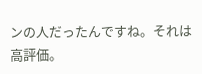ンの人だったんですね。それは高評価。